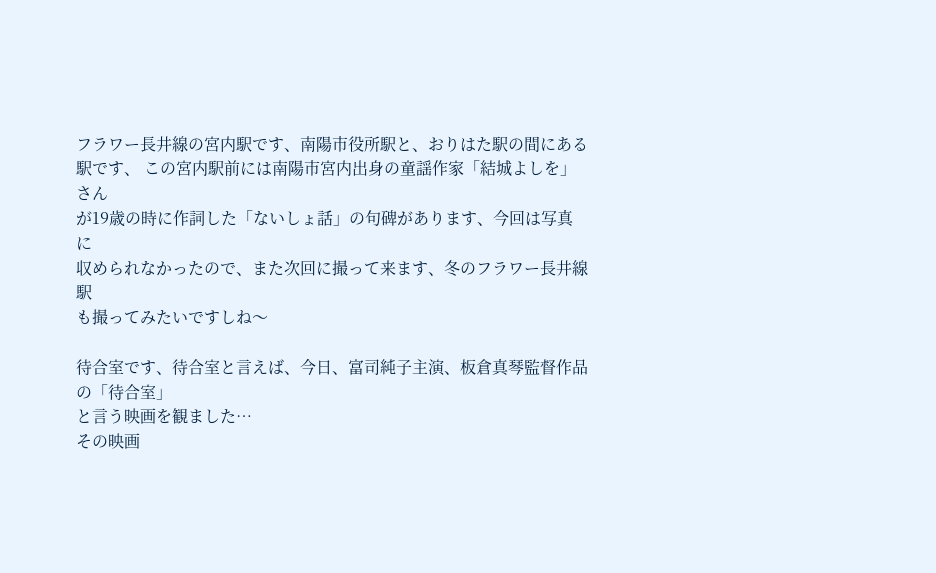フラワー長井線の宮内駅です、南陽市役所駅と、おりはた駅の間にある
駅です、 この宮内駅前には南陽市宮内出身の童謡作家「結城よしを」さん
が19歳の時に作詞した「ないしょ話」の句碑があります、今回は写真に
収められなかったので、また次回に撮って来ます、冬のフラワー長井線駅
も撮ってみたいですしね〜

待合室です、待合室と言えば、今日、富司純子主演、板倉真琴監督作品の「待合室」
と言う映画を観ました…
その映画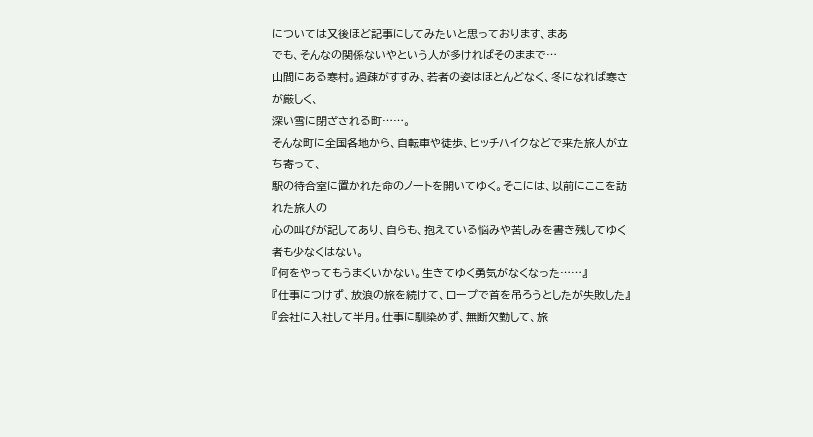については又後ほど記事にしてみたいと思っております、まあ
でも、そんなの関係ないやという人が多ければそのままで…
山間にある寒村。過疎がすすみ、若者の姿はほとんどなく、冬になれば寒さが厳しく、
深い雪に閉ざされる町……。
そんな町に全国各地から、自転車や徒歩、ヒッチハイクなどで来た旅人が立ち寄って、
駅の待合室に置かれた命のノートを開いてゆく。そこには、以前にここを訪れた旅人の
心の叫びが記してあり、自らも、抱えている悩みや苦しみを書き残してゆく者も少なくはない。
『何をやってもうまくいかない。生きてゆく勇気がなくなった……』
『仕事につけず、放浪の旅を続けて、ロープで首を吊ろうとしたが失敗した』
『会社に入社して半月。仕事に馴染めず、無断欠勤して、旅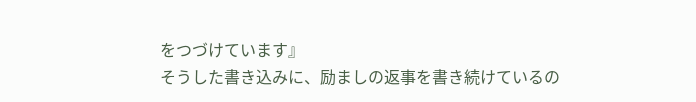をつづけています』
そうした書き込みに、励ましの返事を書き続けているの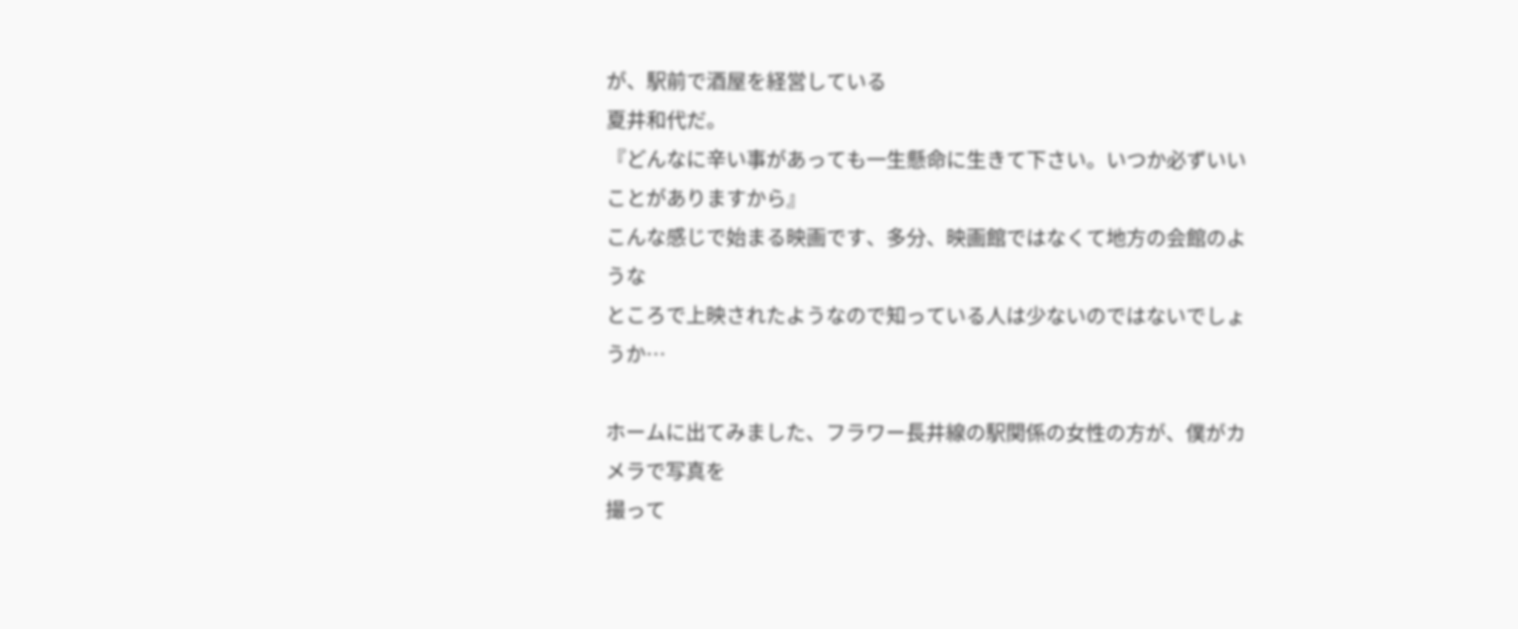が、駅前で酒屋を経営している
夏井和代だ。
『どんなに辛い事があっても一生懸命に生きて下さい。いつか必ずいいことがありますから』
こんな感じで始まる映画です、多分、映画館ではなくて地方の会館のような
ところで上映されたようなので知っている人は少ないのではないでしょうか…

ホームに出てみました、フラワー長井線の駅関係の女性の方が、僕がカメラで写真を
撮って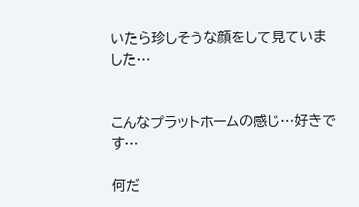いたら珍しそうな顔をして見ていました…


こんなプラットホームの感じ…好きです…

何だ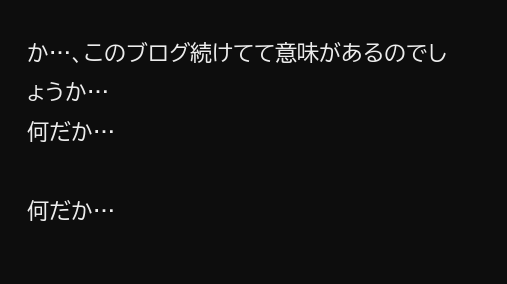か…、このブログ続けてて意味があるのでしょうか…
何だか…

何だか…